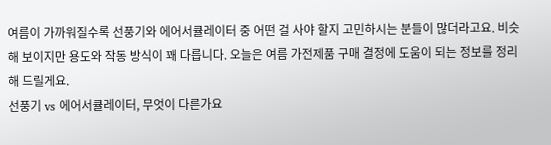여름이 가까워질수록 선풍기와 에어서큘레이터 중 어떤 걸 사야 할지 고민하시는 분들이 많더라고요. 비슷해 보이지만 용도와 작동 방식이 꽤 다릅니다. 오늘은 여름 가전제품 구매 결정에 도움이 되는 정보를 정리해 드릴게요.
선풍기 vs 에어서큘레이터, 무엇이 다른가요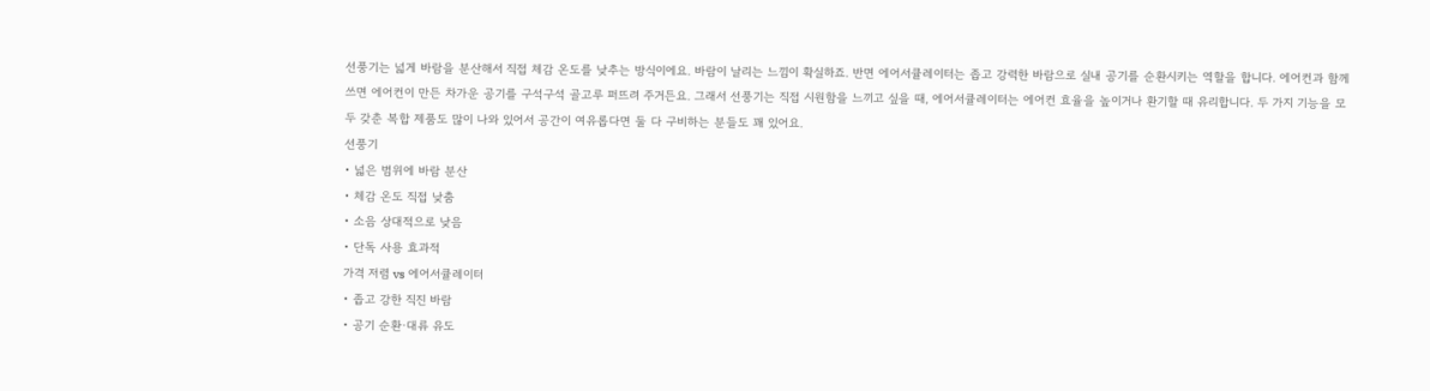선풍기는 넓게 바람을 분산해서 직접 체감 온도를 낮추는 방식이에요. 바람이 날리는 느낌이 확실하죠. 반면 에어서큘레이터는 좁고 강력한 바람으로 실내 공기를 순환시키는 역할을 합니다. 에어컨과 함께 쓰면 에어컨이 만든 차가운 공기를 구석구석 골고루 퍼뜨려 주거든요. 그래서 선풍기는 직접 시원함을 느끼고 싶을 때, 에어서큘레이터는 에어컨 효율을 높이거나 환기할 때 유리합니다. 두 가지 기능을 모두 갖춘 복합 제품도 많이 나와 있어서 공간이 여유롭다면 둘 다 구비하는 분들도 꽤 있어요.
선풍기
• 넓은 범위에 바람 분산
• 체감 온도 직접 낮춤
• 소음 상대적으로 낮음
• 단독 사용 효과적
가격 저렴 vs 에어서큘레이터
• 좁고 강한 직진 바람
• 공기 순환·대류 유도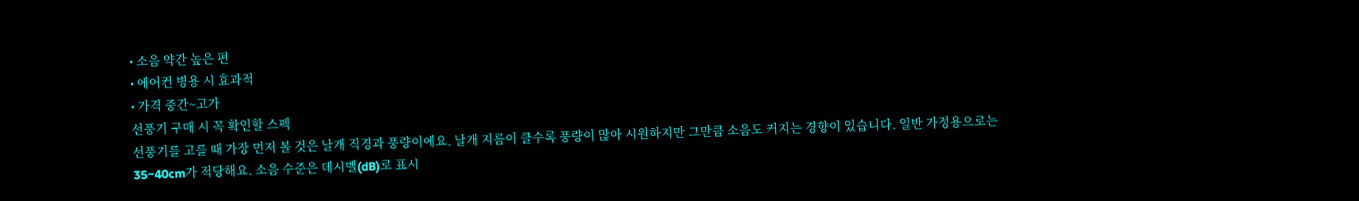• 소음 약간 높은 편
• 에어컨 병용 시 효과적
• 가격 중간~고가
선풍기 구매 시 꼭 확인할 스펙
선풍기를 고를 때 가장 먼저 볼 것은 날개 직경과 풍량이에요. 날개 지름이 클수록 풍량이 많아 시원하지만 그만큼 소음도 커지는 경향이 있습니다. 일반 가정용으로는 35~40cm가 적당해요. 소음 수준은 데시벨(dB)로 표시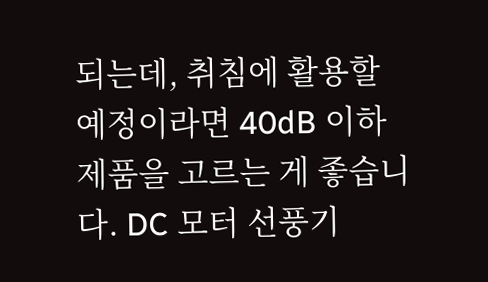되는데, 취침에 활용할 예정이라면 40dB 이하 제품을 고르는 게 좋습니다. DC 모터 선풍기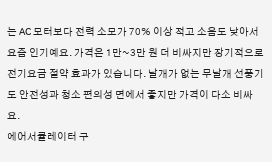는 AC 모터보다 전력 소모가 70% 이상 적고 소음도 낮아서 요즘 인기예요. 가격은 1만~3만 원 더 비싸지만 장기적으로 전기요금 절약 효과가 있습니다. 날개가 없는 무날개 선풍기도 안전성과 청소 편의성 면에서 좋지만 가격이 다소 비싸요.
에어서큘레이터 구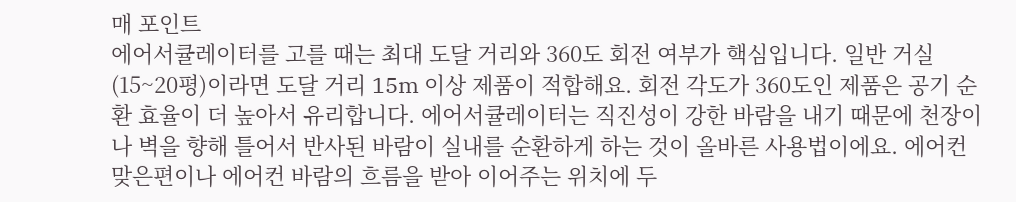매 포인트
에어서큘레이터를 고를 때는 최대 도달 거리와 360도 회전 여부가 핵심입니다. 일반 거실(15~20평)이라면 도달 거리 15m 이상 제품이 적합해요. 회전 각도가 360도인 제품은 공기 순환 효율이 더 높아서 유리합니다. 에어서큘레이터는 직진성이 강한 바람을 내기 때문에 천장이나 벽을 향해 틀어서 반사된 바람이 실내를 순환하게 하는 것이 올바른 사용법이에요. 에어컨 맞은편이나 에어컨 바람의 흐름을 받아 이어주는 위치에 두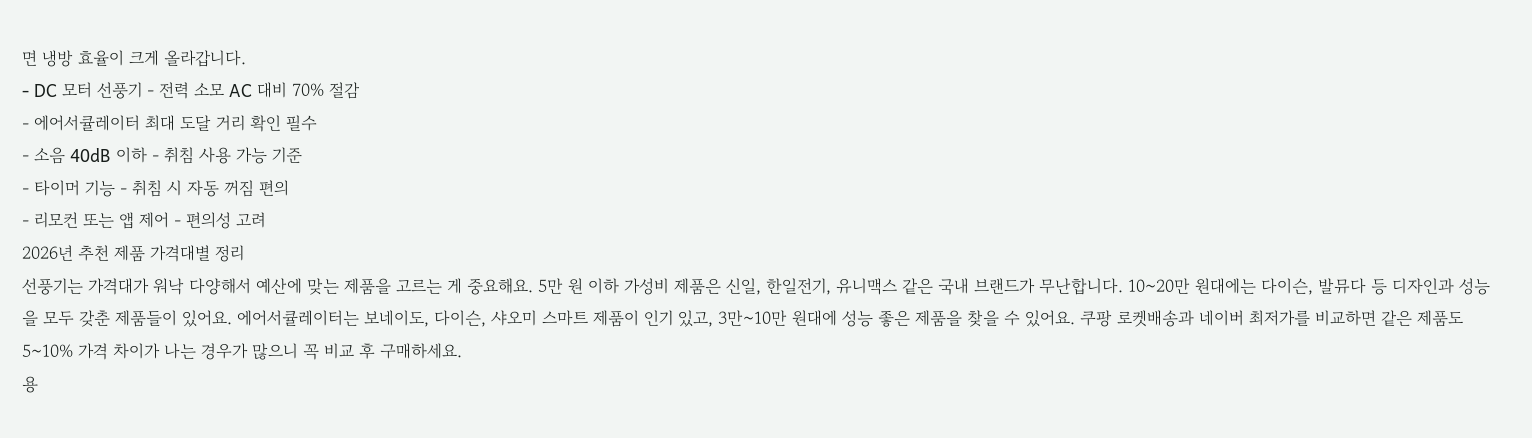면 냉방 효율이 크게 올라갑니다.
- DC 모터 선풍기 - 전력 소모 AC 대비 70% 절감
- 에어서큘레이터 최대 도달 거리 확인 필수
- 소음 40dB 이하 - 취침 사용 가능 기준
- 타이머 기능 - 취침 시 자동 꺼짐 편의
- 리모컨 또는 앱 제어 - 편의성 고려
2026년 추천 제품 가격대별 정리
선풍기는 가격대가 워낙 다양해서 예산에 맞는 제품을 고르는 게 중요해요. 5만 원 이하 가성비 제품은 신일, 한일전기, 유니맥스 같은 국내 브랜드가 무난합니다. 10~20만 원대에는 다이슨, 발뮤다 등 디자인과 성능을 모두 갖춘 제품들이 있어요. 에어서큘레이터는 보네이도, 다이슨, 샤오미 스마트 제품이 인기 있고, 3만~10만 원대에 성능 좋은 제품을 찾을 수 있어요. 쿠팡 로켓배송과 네이버 최저가를 비교하면 같은 제품도 5~10% 가격 차이가 나는 경우가 많으니 꼭 비교 후 구매하세요.
용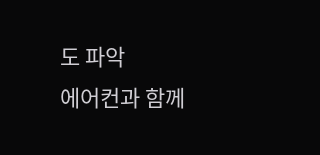도 파악
에어컨과 함께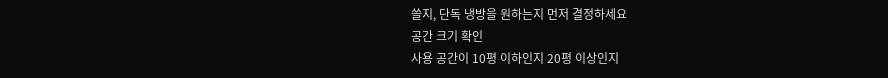쓸지, 단독 냉방을 원하는지 먼저 결정하세요
공간 크기 확인
사용 공간이 10평 이하인지 20평 이상인지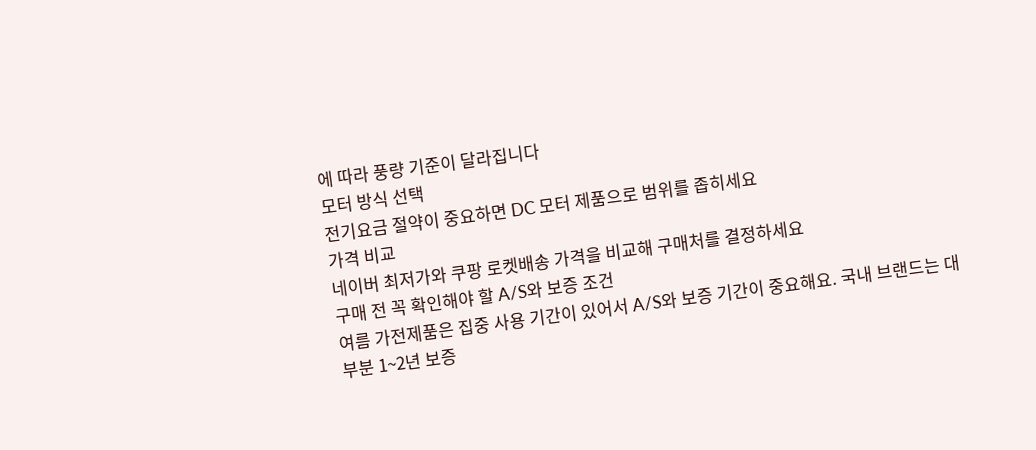에 따라 풍량 기준이 달라집니다
모터 방식 선택
전기요금 절약이 중요하면 DC 모터 제품으로 범위를 좁히세요
가격 비교
네이버 최저가와 쿠팡 로켓배송 가격을 비교해 구매처를 결정하세요
구매 전 꼭 확인해야 할 A/S와 보증 조건
여름 가전제품은 집중 사용 기간이 있어서 A/S와 보증 기간이 중요해요. 국내 브랜드는 대부분 1~2년 보증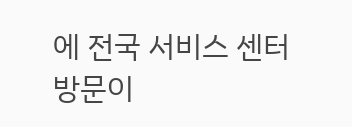에 전국 서비스 센터 방문이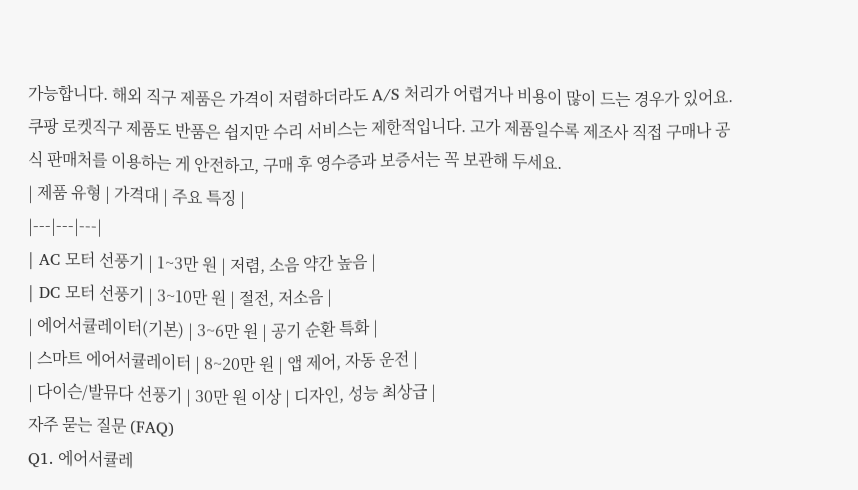가능합니다. 해외 직구 제품은 가격이 저렴하더라도 A/S 처리가 어렵거나 비용이 많이 드는 경우가 있어요. 쿠팡 로켓직구 제품도 반품은 쉽지만 수리 서비스는 제한적입니다. 고가 제품일수록 제조사 직접 구매나 공식 판매처를 이용하는 게 안전하고, 구매 후 영수증과 보증서는 꼭 보관해 두세요.
| 제품 유형 | 가격대 | 주요 특징 |
|---|---|---|
| AC 모터 선풍기 | 1~3만 원 | 저렴, 소음 약간 높음 |
| DC 모터 선풍기 | 3~10만 원 | 절전, 저소음 |
| 에어서큘레이터(기본) | 3~6만 원 | 공기 순환 특화 |
| 스마트 에어서큘레이터 | 8~20만 원 | 앱 제어, 자동 운전 |
| 다이슨/발뮤다 선풍기 | 30만 원 이상 | 디자인, 성능 최상급 |
자주 묻는 질문 (FAQ)
Q1. 에어서큘레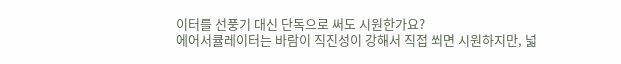이터를 선풍기 대신 단독으로 써도 시원한가요?
에어서큘레이터는 바람이 직진성이 강해서 직접 쐬면 시원하지만, 넓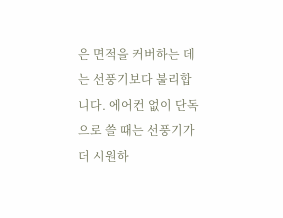은 면적을 커버하는 데는 선풍기보다 불리합니다. 에어컨 없이 단독으로 쓸 때는 선풍기가 더 시원하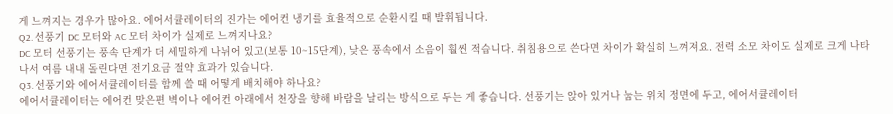게 느껴지는 경우가 많아요. 에어서큘레이터의 진가는 에어컨 냉기를 효율적으로 순환시킬 때 발휘됩니다.
Q2. 선풍기 DC 모터와 AC 모터 차이가 실제로 느껴지나요?
DC 모터 선풍기는 풍속 단계가 더 세밀하게 나뉘어 있고(보통 10~15단계), 낮은 풍속에서 소음이 훨씬 적습니다. 취침용으로 쓴다면 차이가 확실히 느껴져요. 전력 소모 차이도 실제로 크게 나타나서 여름 내내 돌린다면 전기요금 절약 효과가 있습니다.
Q3. 선풍기와 에어서큘레이터를 함께 쓸 때 어떻게 배치해야 하나요?
에어서큘레이터는 에어컨 맞은편 벽이나 에어컨 아래에서 천장을 향해 바람을 날리는 방식으로 두는 게 좋습니다. 선풍기는 앉아 있거나 눕는 위치 정면에 두고, 에어서큘레이터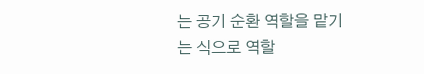는 공기 순환 역할을 맡기는 식으로 역할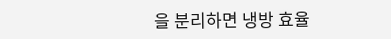을 분리하면 냉방 효율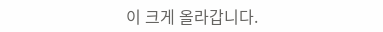이 크게 올라갑니다.